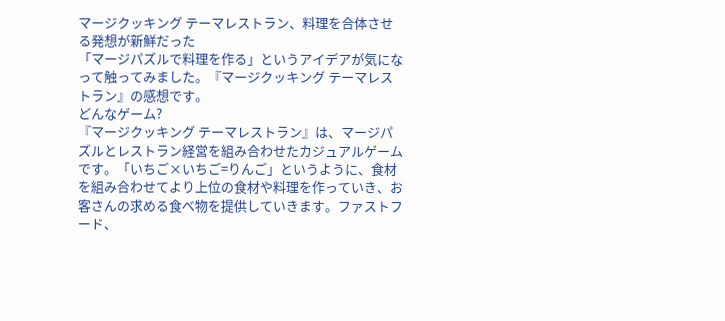マージクッキング テーマレストラン、料理を合体させる発想が新鮮だった
「マージパズルで料理を作る」というアイデアが気になって触ってみました。『マージクッキング テーマレストラン』の感想です。
どんなゲーム?
『マージクッキング テーマレストラン』は、マージパズルとレストラン経営を組み合わせたカジュアルゲームです。「いちご×いちご=りんご」というように、食材を組み合わせてより上位の食材や料理を作っていき、お客さんの求める食べ物を提供していきます。ファストフード、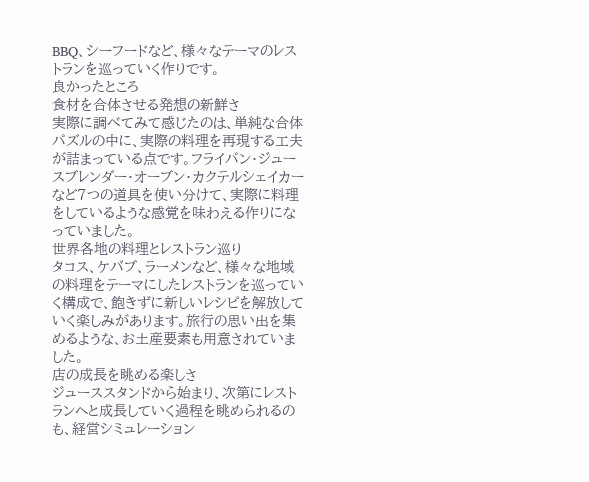BBQ、シーフードなど、様々なテーマのレストランを巡っていく作りです。
良かったところ
食材を合体させる発想の新鮮さ
実際に調べてみて感じたのは、単純な合体パズルの中に、実際の料理を再現する工夫が詰まっている点です。フライパン・ジュースブレンダー・オーブン・カクテルシェイカーなど7つの道具を使い分けて、実際に料理をしているような感覚を味わえる作りになっていました。
世界各地の料理とレストラン巡り
タコス、ケバブ、ラーメンなど、様々な地域の料理をテーマにしたレストランを巡っていく構成で、飽きずに新しいレシピを解放していく楽しみがあります。旅行の思い出を集めるような、お土産要素も用意されていました。
店の成長を眺める楽しさ
ジューススタンドから始まり、次第にレストランへと成長していく過程を眺められるのも、経営シミュレーション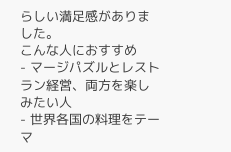らしい満足感がありました。
こんな人におすすめ
- マージパズルとレストラン経営、両方を楽しみたい人
- 世界各国の料理をテーマ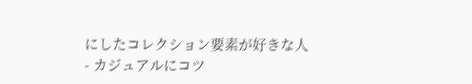にしたコレクション要素が好きな人
- カジュアルにコツ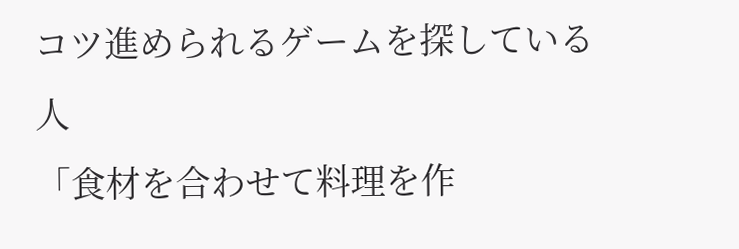コツ進められるゲームを探している人
「食材を合わせて料理を作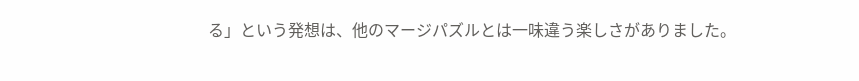る」という発想は、他のマージパズルとは一味違う楽しさがありました。